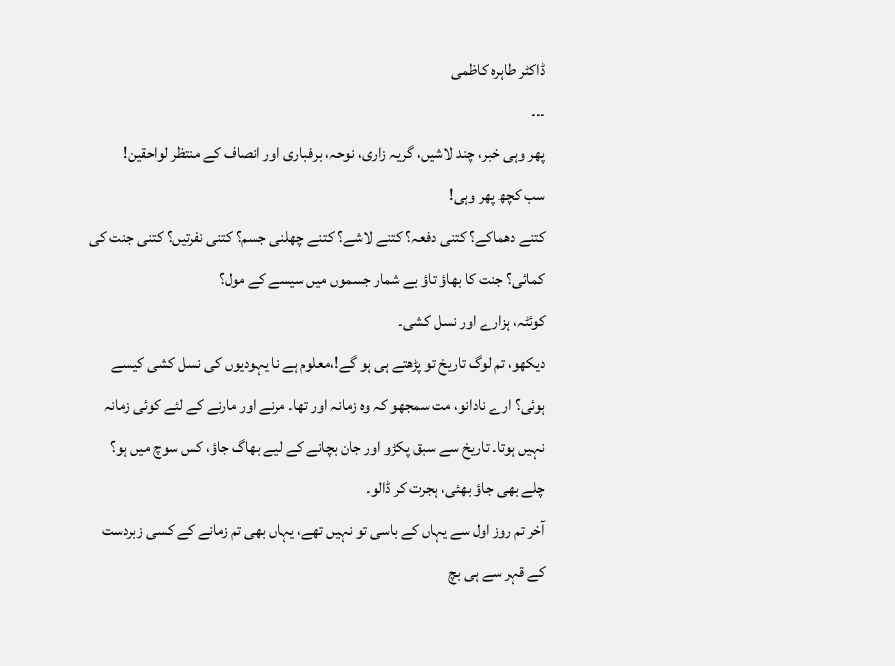ڈاکٹر طاہرہ کاظمی
۔۔۔
پھر وہی خبر، چند لاشیں، گریہ زاری، نوحہ، برفباری اور انصاف کے منتظر لواحقین!
سب کچھ پھر وہی!
کتنے دھماکے؟ کتنی دفعہ؟ کتنے لاشے؟ کتنے چھلنی جسم؟ کتنی نفرتیں؟ کتنی جنت کی کمائی؟ جنت کا بھاؤ تاؤ بے شمار جسموں میں سیسے کے مول؟
کوئٹہ، ہزارے اور نسل کشی۔
دیکھو، تم لوگ تاریخ تو پڑھتے ہی ہو گے!،معلوم ہے نا یہودیوں کی نسل کشی کیسے ہوئی؟ ارے نادانو، مت سمجھو کہ وہ زمانہ اور تھا۔ مرنے اور مارنے کے لئے کوئی زمانہ نہیں ہوتا۔ تاریخ سے سبق پکڑو اور جان بچانے کے لیے بھاگ جاؤ، کس سوچ میں ہو؟ چلے بھی جاؤ بھئی، ہجرت کر ڈالو۔
آخر تم روز اول سے یہاں کے باسی تو نہیں تھے، یہاں بھی تم زمانے کے کسی زبردست کے قہر سے ہی بچ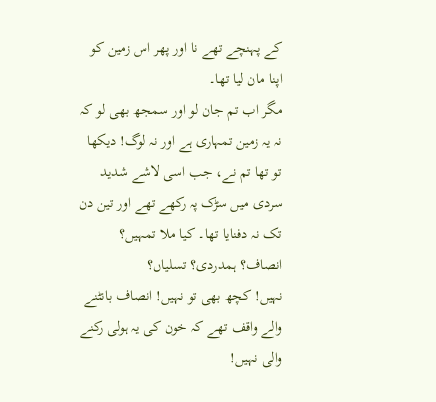کے پہنچے تھے نا اور پھر اس زمین کو اپنا مان لیا تھا۔
مگر اب تم جان لو اور سمجھ بھی لو کہ نہ یہ زمین تمہاری ہے اور نہ لوگ! دیکھا تو تھا تم نے، جب اسی لاشے شدید سردی میں سڑک پہ رکھے تھے اور تین دن تک نہ دفنایا تھا۔ کیا ملا تمہیں؟
انصاف؟ ہمدردی؟ تسلیاں؟
نہیں! کچھ بھی تو نہیں! انصاف بانٹنے والے واقف تھے کہ خون کی یہ ہولی رکنے والی نہیں!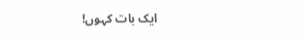ایک بات کہوں!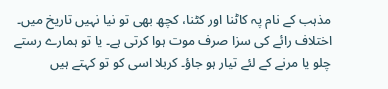مذہب کے نام پہ کاٹنا اور کٹنا، کچھ بھی تو نیا نہیں تاریخ میں۔ اختلاف رائے کی سزا صرف موت ہوا کرتی ہے۔ یا تو ہمارے رستے چلو یا مرنے کے لئے تیار ہو جاؤ۔ کربلا اسی کو تو کہتے ہیں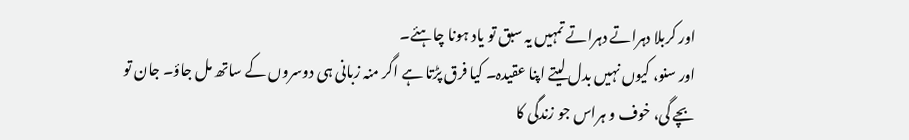اور کربلا دہراتے دہراتے تمہیں یہ سبق تو یاد ہونا چاہئے۔
اور سنو، کیوں نہیں بدل لیتے اپنا عقیدہ۔ کیا فرق پڑتا ہے اگر منہ زبانی ہی دوسروں کے ساتھ مل جاؤ۔ جان تو بچے گی، خوف و ہراس جو زندگی کا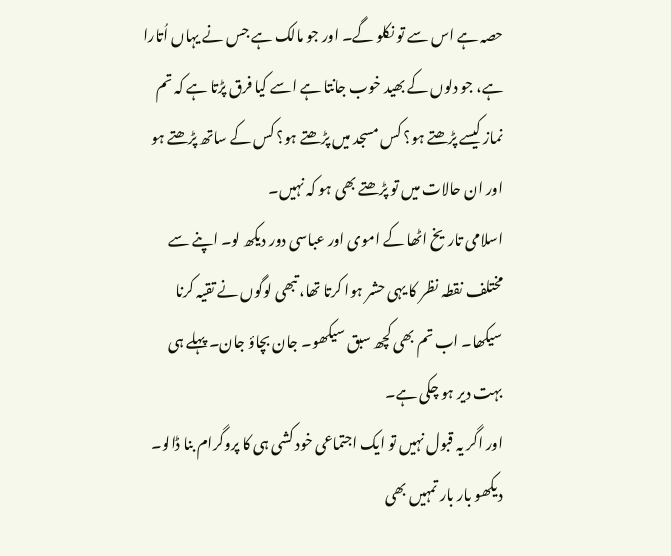حصہ ہے اس سے تو نکلو گے۔ اور جو مالک ہے جس نے یہاں اُتارا ہے، جو دلوں کے بھید خوب جانتا ہے اسے کیا فرق پڑتا ہے کہ تم نماز کیسے پڑھتے ہو؟ کس مسجد میں پڑھتے ہو؟ کس کے ساتھ پڑھتے ہو اور ان حالات میں تو پڑھتے بھی ہو کہ نہیں۔
اسلامی تاریخ اٹھا کے اموی اور عباسی دور دیکھ لو۔ اپنے سے مختلف نقطہ نظر کا یہی حشر ہوا کرتا تھا، تبھی لوگوں نے تقیہ کرنا سیکھا۔ اب تم بھی کچھ سبق سیکھو۔ جان بچاؤ جان۔ پہلے ہی بہت دیر ہو چکی ہے۔
اور اگر یہ قبول نہیں تو ایک اجتماعی خود کشی ہی کا پروگرام بنا ڈالو۔ دیکھو بار بار تمہیں بھی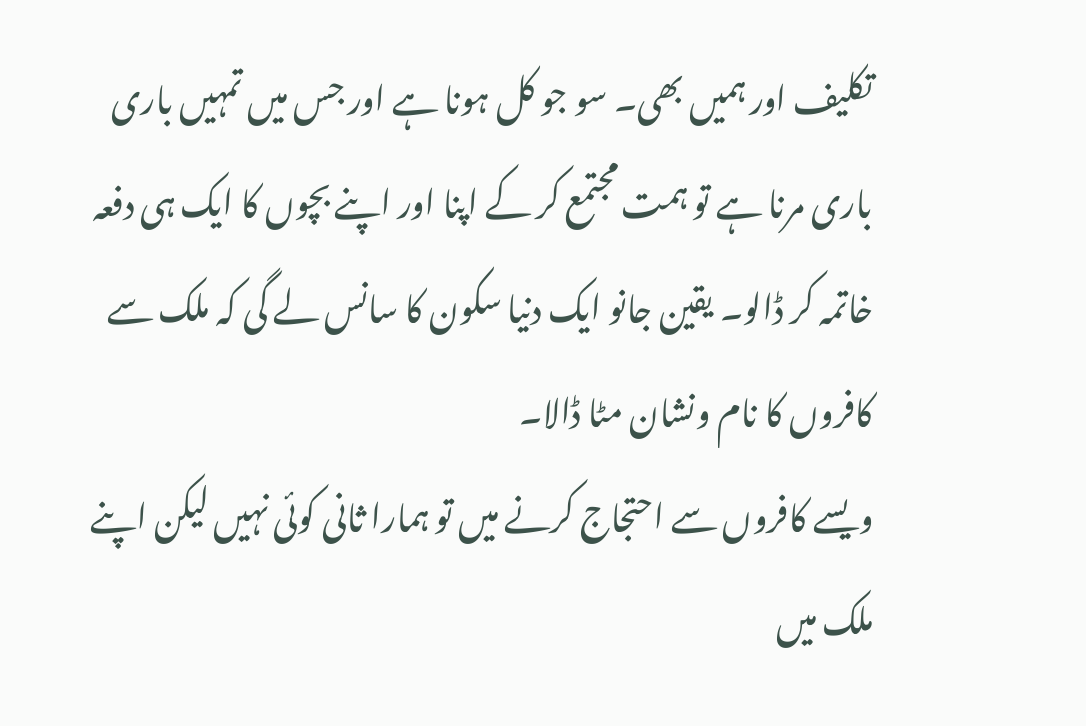تکلیف اور ہمیں بھی۔ سو جو کل ہونا ہے اور جس میں تمہیں باری باری مرنا ہے تو ہمت مجتمع کر کے اپنا اور اپنے بچوں کا ایک ہی دفعہ خاتمہ کر ڈالو۔ یقین جانو ایک دنیا سکون کا سانس لے گی کہ ملک سے کافروں کا نام ونشان مٹا ڈالا۔
ویسے کافروں سے احتجاج کرنے میں تو ہمارا ثانی کوئی نہیں لیکن اپنے ملک میں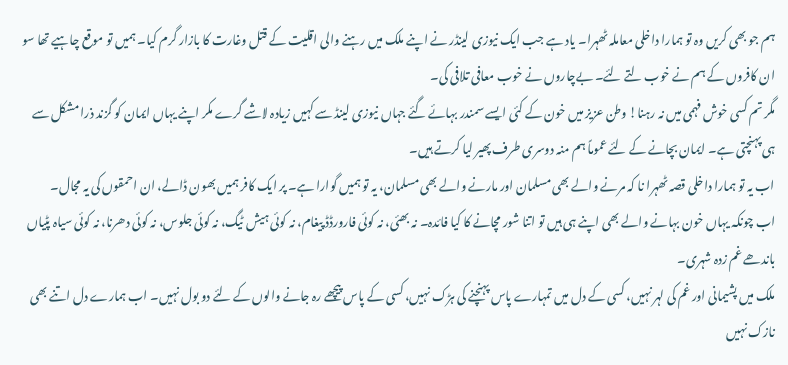ہم جو بھی کریں وہ تو ہمارا داخلی معاملہ ٹھہرا۔ یاد ہے جب ایک نیوزی لینڈر نے اپنے ملک میں رہنے والی اقلیت کے قتل وغارت کا بازار گرم کیا۔ ہمیں تو موقع چاہیے تھا سو ان کافروں کے ہم نے خوب لتے لئے۔ بےچاروں نے خوب معافی تلافی کی۔
مگر تم کسی خوش فہمی میں نہ رہنا! وطن عزیز میں خون کے کئی ایسے سمندر بہائے گئے جہاں نیوزی لینڈ سے کہیں زیادہ لاشے گرے مکر اپنے یہاں ایمان کو گزند ذرا مشکل سے ہی پہنچتی ہے۔ ایمان بچانے کے لئے عموماً ہم منہ دوسری طرف پھیر لیا کرتے ہیں۔
اب یہ تو ہمارا داخلی قصہ ٹھہرا نا کہ مرنے والے بھی مسلمان اور مارنے والے بھی مسلمان، یہ تو ہمیں گوارا ہے۔ پر ایک کافر ہمیں بھون ڈالے، ان احمقوں کی یہ مجال۔
اب چونکہ یہاں خون بہانے والے بھی اپنے ہی ہیں تو اتنا شور مچانے کا کیا فائدہ۔ نہ بھئی، نہ کوئی فارورڈڈ پیغام، نہ کوئی ہیش ٹیگ، نہ کوئی جلوس، نہ کوئی دھرنا، نہ کوئی سیاہ پٹیاں باندھے غم زدہ شہری۔
ملک میں پشیمانی اور غم کی لہر نہیں، کسی کے دل میں تمہارے پاس پہنچنے کی ہڑک نہیں، کسی کے پاس پیچھے رہ جانے والوں کے لئے دو بول نہیں۔ اب ہمارے دل اتنے بھی نازک نہیں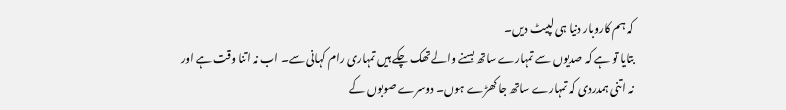کہ ہم کاروبار دنیا ہی لپیٹ دیں۔
بتایا تو ہے کہ صدیوں سے تمہارے ساتھ بسنے والے تھک چکے ہیں تمہاری رام کہانی سے۔ اب نہ اتنا وقت ہے اور نہ اتنی ہمدردی کہ تمہارے ساتھ جا کھڑے ہوں۔ دوسرے صوبوں کے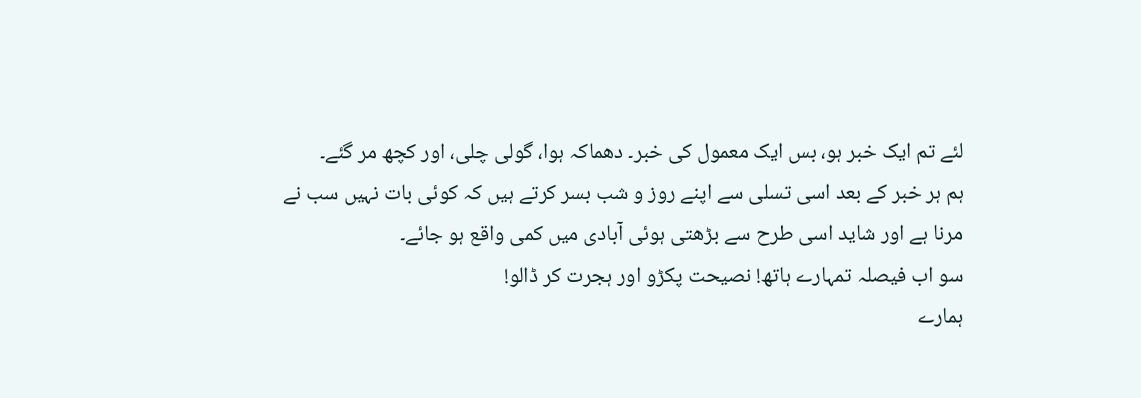لئے تم ایک خبر ہو، بس ایک معمول کی خبر۔ دھماکہ ہوا، گولی چلی، اور کچھ مر گئے۔
ہم ہر خبر کے بعد اسی تسلی سے اپنے روز و شب بسر کرتے ہیں کہ کوئی بات نہیں سب نے مرنا ہے اور شاید اسی طرح سے بڑھتی ہوئی آبادی میں کمی واقع ہو جائے۔
سو اب فیصلہ تمہارے ہاتھ! نصیحت پکڑو اور ہجرت کر ڈالو!
ہمارے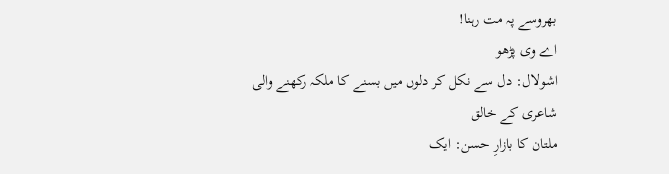بھروسے پہ مت رہنا!
اے وی پڑھو
اشولال: دل سے نکل کر دلوں میں بسنے کا ملکہ رکھنے والی شاعری کے خالق
ملتان کا بازارِ حسن: ایک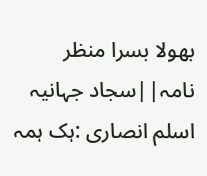بھولا بسرا منظر نامہ||سجاد جہانیہ
اسلم انصاری :ہک ہمہ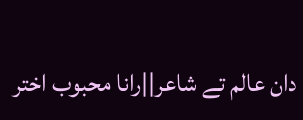دان عالم تے شاعر||رانا محبوب اختر